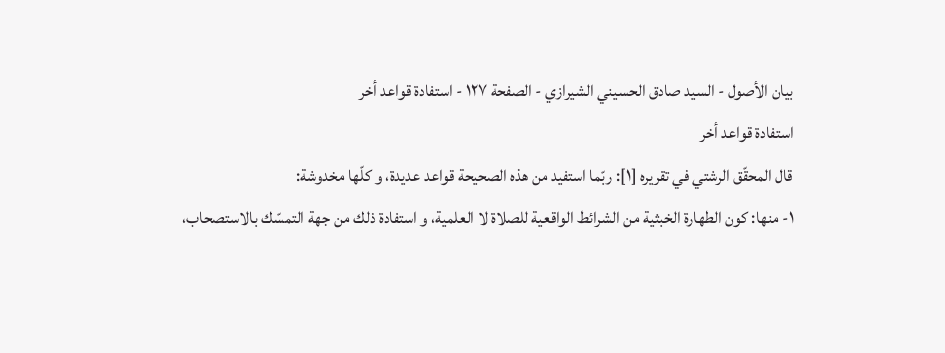بيان الأصول - السيد صادق الحسيني الشيرازي - الصفحة ١٢٧ - استفادة قواعد أخر
استفادة قواعد أخر
قال المحقّق الرشتي في تقريره [١]: ربّما استفيد من هذه الصحيحة قواعد عديدة، و كلّها مخدوشة:
١- منها: كون الطهارة الخبثية من الشرائط الواقعية للصلاة لا العلمية، و استفادة ذلك من جهة التمسّك بالاستصحاب،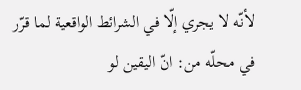لأنّه لا يجري إلّا في الشرائط الواقعية لما قرّر في محلّه من: انّ اليقين لو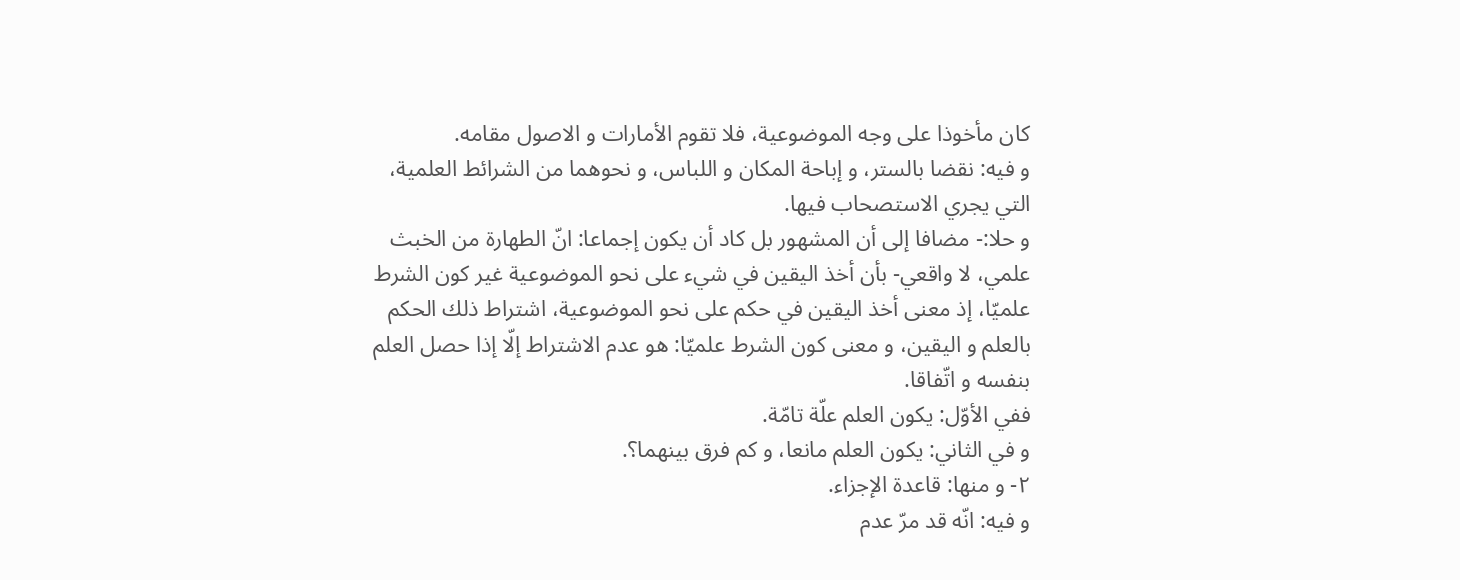كان مأخوذا على وجه الموضوعية، فلا تقوم الأمارات و الاصول مقامه.
و فيه: نقضا بالستر، و إباحة المكان و اللباس، و نحوهما من الشرائط العلمية، التي يجري الاستصحاب فيها.
و حلا:- مضافا إلى أن المشهور بل كاد أن يكون إجماعا: انّ الطهارة من الخبث علمي، لا واقعي- بأن أخذ اليقين في شيء على نحو الموضوعية غير كون الشرط علميّا، إذ معنى أخذ اليقين في حكم على نحو الموضوعية، اشتراط ذلك الحكم بالعلم و اليقين، و معنى كون الشرط علميّا: هو عدم الاشتراط إلّا إذا حصل العلم بنفسه و اتّفاقا.
ففي الأوّل: يكون العلم علّة تامّة.
و في الثاني: يكون العلم مانعا، و كم فرق بينهما؟.
٢- و منها: قاعدة الإجزاء.
و فيه: انّه قد مرّ عدم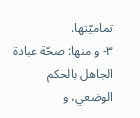تماميّتها.
٣- و منها: صحّة عبادة الجاهل بالحكم الوضعي، و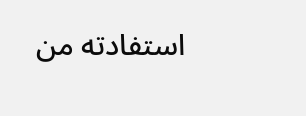استفادته من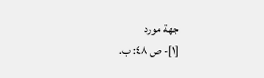جهة مورد
[١]- ص ٤٨: ب.